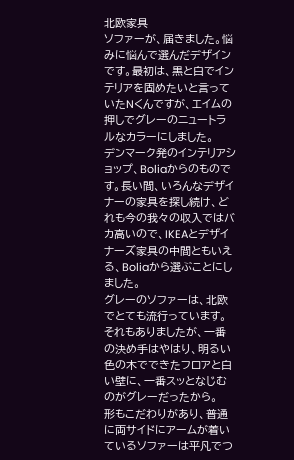北欧家具
ソファーが、届きました。悩みに悩んで選んだデザインです。最初は、黒と白でインテリアを固めたいと言っていたNくんですが、エイムの押しでグレーのニュートラルなカラーにしました。
デンマーク発のインテリアショップ、Boliaからのものです。長い間、いろんなデザイナーの家具を探し続け、どれも今の我々の収入ではバカ高いので、IKEAとデザイナーズ家具の中間ともいえる、Boliaから選ぶことにしました。
グレーのソファーは、北欧でとても流行っています。それもありましたが、一番の決め手はやはり、明るい色の木でできたフロアと白い壁に、一番スッとなじむのがグレーだったから。
形もこだわりがあり、普通に両サイドにアームが着いているソファーは平凡でつ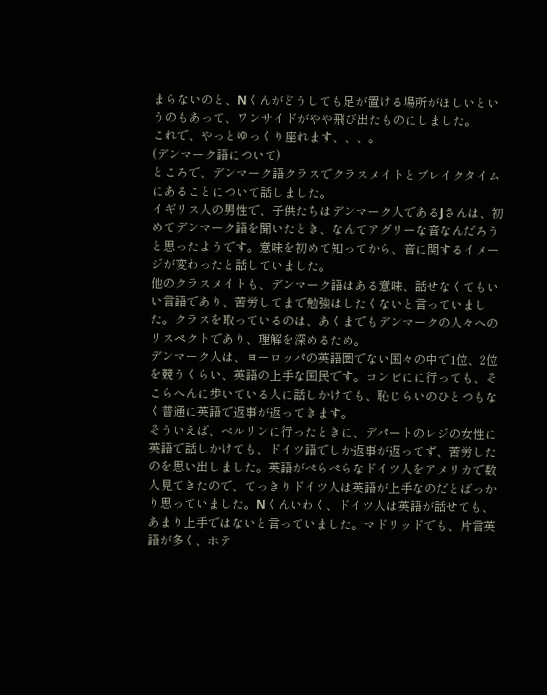まらないのと、Nくんがどうしても足が置ける場所がほしいというのもあって、ワンサイドがやや飛び出たものにしました。
これで、やっとゆっくり座れます、、、。
(デンマーク語について)
ところで、デンマーク語クラスでクラスメイトとブレイクタイムにあることについて話しました。
イギリス人の男性で、子供たちはデンマーク人であるJさんは、初めてデンマーク語を聞いたとき、なんてアグリーな音なんだろうと思ったようです。意味を初めて知ってから、音に関するイメージが変わったと話していました。
他のクラスメイトも、デンマーク語はある意味、話せなくてもいい言語であり、苦労してまで勉強はしたくないと言っていました。クラスを取っているのは、あくまでもデンマークの人々へのリスペクトであり、理解を深めるため。
デンマーク人は、ヨーロッパの英語圏でない国々の中で1位、2位を競うくらい、英語の上手な国民です。コンビにに行っても、そこらへんに歩いている人に話しかけても、恥じらいのひとつもなく普通に英語で返事が返ってきます。
そういえば、ベルリンに行ったときに、デパートのレジの女性に英語で話しかけても、ドイツ語でしか返事が返ってず、苦労したのを思い出しました。英語がぺらぺらなドイツ人をアメリカで数人見てきたので、てっきりドイツ人は英語が上手なのだとばっかり思っていました。Nくんいわく、ドイツ人は英語が話せても、あまり上手ではないと言っていました。マドリッドでも、片言英語が多く、ホテ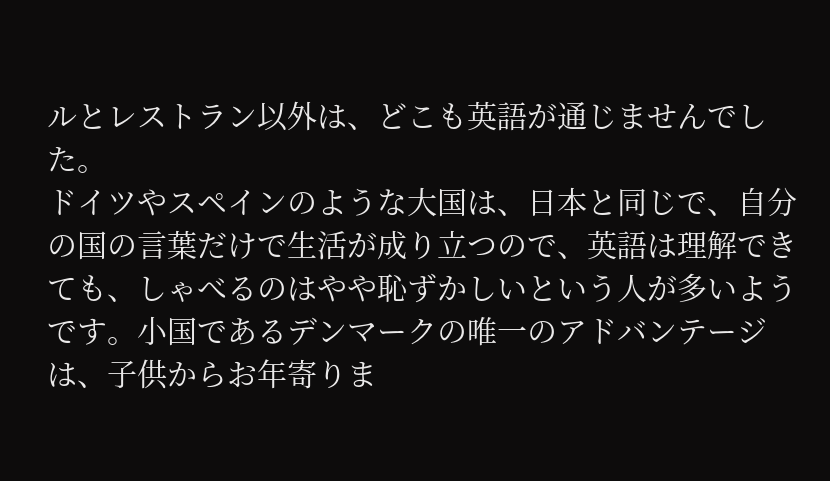ルとレストラン以外は、どこも英語が通じませんでした。
ドイツやスペインのような大国は、日本と同じで、自分の国の言葉だけで生活が成り立つので、英語は理解できても、しゃべるのはやや恥ずかしいという人が多いようです。小国であるデンマークの唯一のアドバンテージは、子供からお年寄りま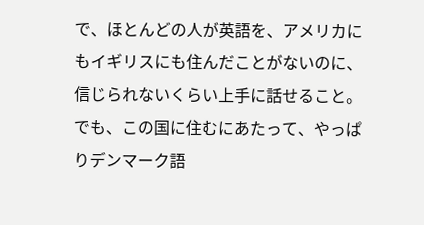で、ほとんどの人が英語を、アメリカにもイギリスにも住んだことがないのに、信じられないくらい上手に話せること。
でも、この国に住むにあたって、やっぱりデンマーク語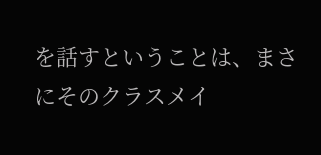を話すということは、まさにそのクラスメイ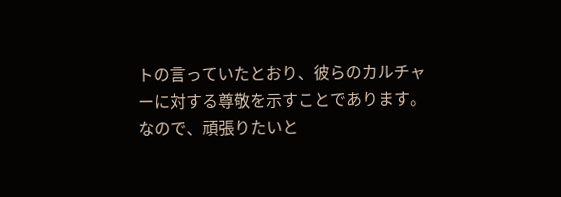トの言っていたとおり、彼らのカルチャーに対する尊敬を示すことであります。
なので、頑張りたいと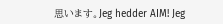思います。Jeg hedder AIM! Jeg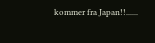kommer fra Japan!!......